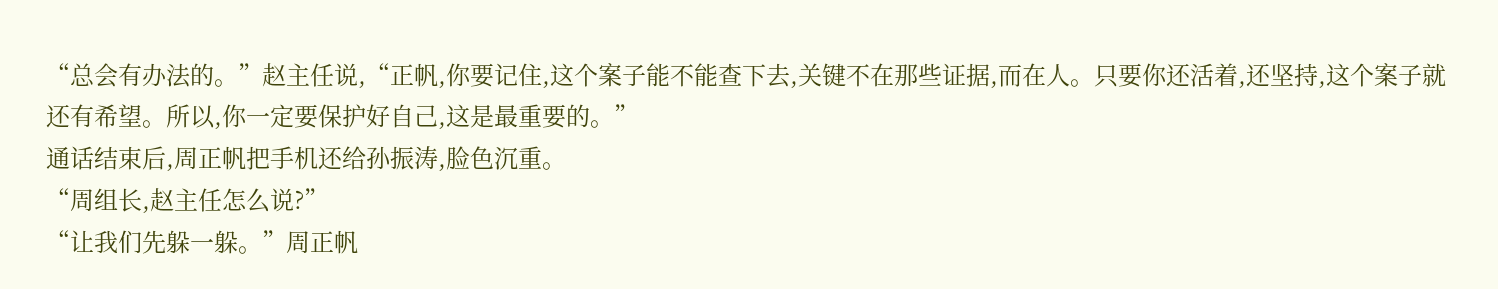“总会有办法的。”赵主任说,“正帆,你要记住,这个案子能不能查下去,关键不在那些证据,而在人。只要你还活着,还坚持,这个案子就还有希望。所以,你一定要保护好自己,这是最重要的。”
通话结束后,周正帆把手机还给孙振涛,脸色沉重。
“周组长,赵主任怎么说?”
“让我们先躲一躲。”周正帆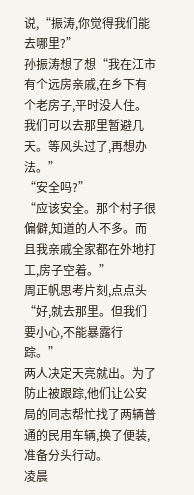说,“振涛,你觉得我们能去哪里?”
孙振涛想了想“我在江市有个远房亲戚,在乡下有个老房子,平时没人住。我们可以去那里暂避几天。等风头过了,再想办法。”
“安全吗?”
“应该安全。那个村子很偏僻,知道的人不多。而且我亲戚全家都在外地打工,房子空着。”
周正帆思考片刻,点点头“好,就去那里。但我们要小心,不能暴露行踪。”
两人决定天亮就出。为了防止被跟踪,他们让公安局的同志帮忙找了两辆普通的民用车辆,换了便装,准备分头行动。
凌晨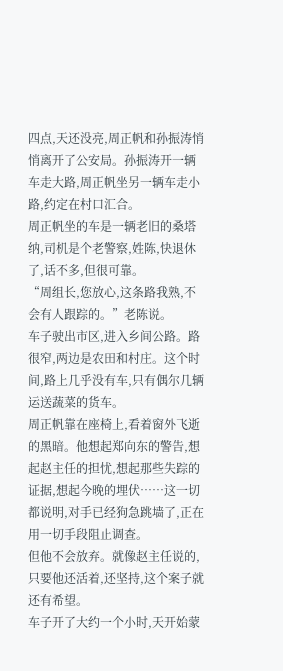四点,天还没亮,周正帆和孙振涛悄悄离开了公安局。孙振涛开一辆车走大路,周正帆坐另一辆车走小路,约定在村口汇合。
周正帆坐的车是一辆老旧的桑塔纳,司机是个老警察,姓陈,快退休了,话不多,但很可靠。
“周组长,您放心,这条路我熟,不会有人跟踪的。”老陈说。
车子驶出市区,进入乡间公路。路很窄,两边是农田和村庄。这个时间,路上几乎没有车,只有偶尔几辆运送蔬菜的货车。
周正帆靠在座椅上,看着窗外飞逝的黑暗。他想起郑向东的警告,想起赵主任的担忧,想起那些失踪的证据,想起今晚的埋伏……这一切都说明,对手已经狗急跳墙了,正在用一切手段阻止调查。
但他不会放弃。就像赵主任说的,只要他还活着,还坚持,这个案子就还有希望。
车子开了大约一个小时,天开始蒙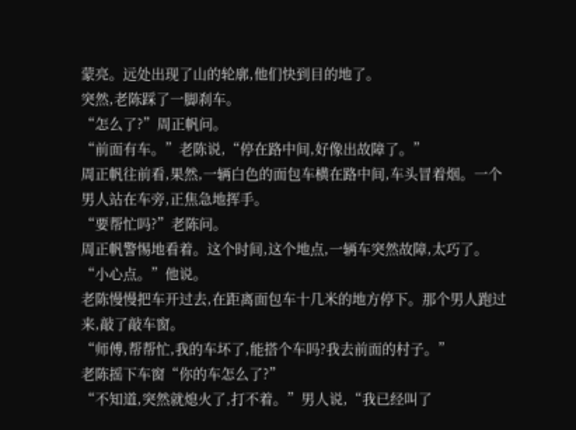蒙亮。远处出现了山的轮廓,他们快到目的地了。
突然,老陈踩了一脚刹车。
“怎么了?”周正帆问。
“前面有车。”老陈说,“停在路中间,好像出故障了。”
周正帆往前看,果然,一辆白色的面包车横在路中间,车头冒着烟。一个男人站在车旁,正焦急地挥手。
“要帮忙吗?”老陈问。
周正帆警惕地看着。这个时间,这个地点,一辆车突然故障,太巧了。
“小心点。”他说。
老陈慢慢把车开过去,在距离面包车十几米的地方停下。那个男人跑过来,敲了敲车窗。
“师傅,帮帮忙,我的车坏了,能搭个车吗?我去前面的村子。”
老陈摇下车窗“你的车怎么了?”
“不知道,突然就熄火了,打不着。”男人说,“我已经叫了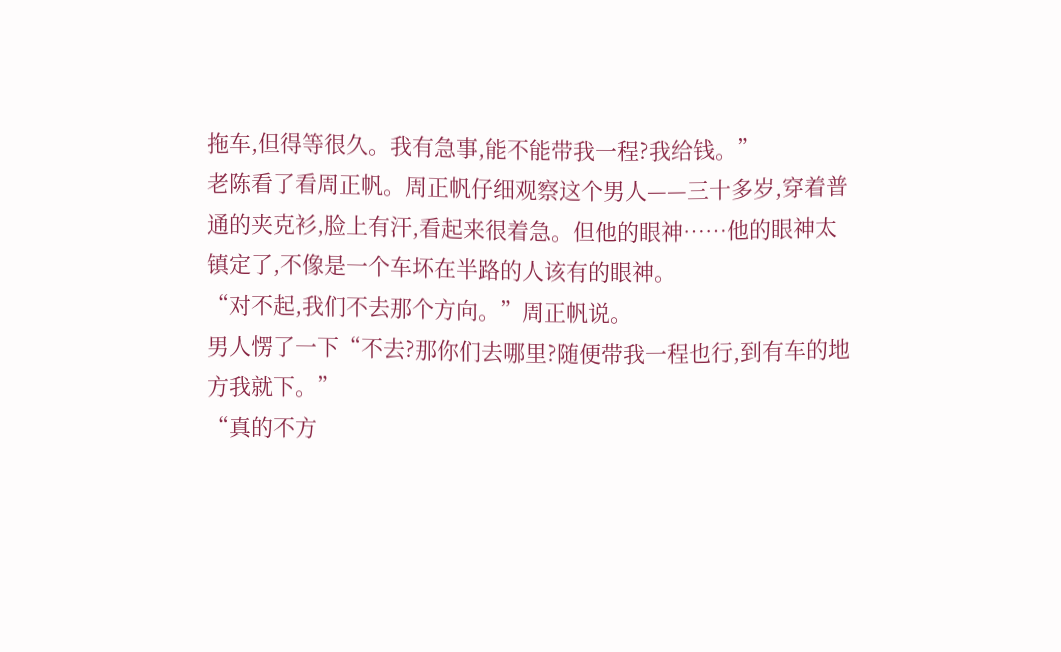拖车,但得等很久。我有急事,能不能带我一程?我给钱。”
老陈看了看周正帆。周正帆仔细观察这个男人——三十多岁,穿着普通的夹克衫,脸上有汗,看起来很着急。但他的眼神……他的眼神太镇定了,不像是一个车坏在半路的人该有的眼神。
“对不起,我们不去那个方向。”周正帆说。
男人愣了一下“不去?那你们去哪里?随便带我一程也行,到有车的地方我就下。”
“真的不方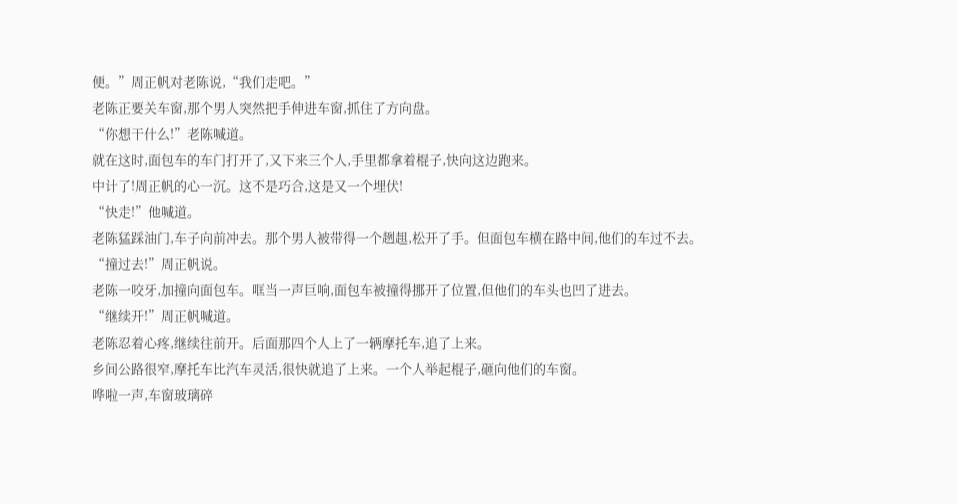便。”周正帆对老陈说,“我们走吧。”
老陈正要关车窗,那个男人突然把手伸进车窗,抓住了方向盘。
“你想干什么!”老陈喊道。
就在这时,面包车的车门打开了,又下来三个人,手里都拿着棍子,快向这边跑来。
中计了!周正帆的心一沉。这不是巧合,这是又一个埋伏!
“快走!”他喊道。
老陈猛踩油门,车子向前冲去。那个男人被带得一个趔趄,松开了手。但面包车横在路中间,他们的车过不去。
“撞过去!”周正帆说。
老陈一咬牙,加撞向面包车。哐当一声巨响,面包车被撞得挪开了位置,但他们的车头也凹了进去。
“继续开!”周正帆喊道。
老陈忍着心疼,继续往前开。后面那四个人上了一辆摩托车,追了上来。
乡间公路很窄,摩托车比汽车灵活,很快就追了上来。一个人举起棍子,砸向他们的车窗。
哗啦一声,车窗玻璃碎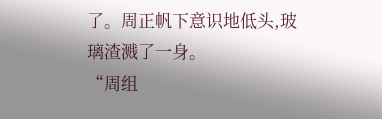了。周正帆下意识地低头,玻璃渣溅了一身。
“周组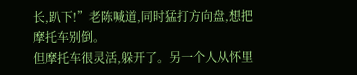长,趴下!”老陈喊道,同时猛打方向盘,想把摩托车别倒。
但摩托车很灵活,躲开了。另一个人从怀里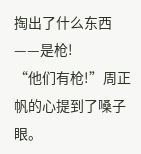掏出了什么东西——是枪!
“他们有枪!”周正帆的心提到了嗓子眼。